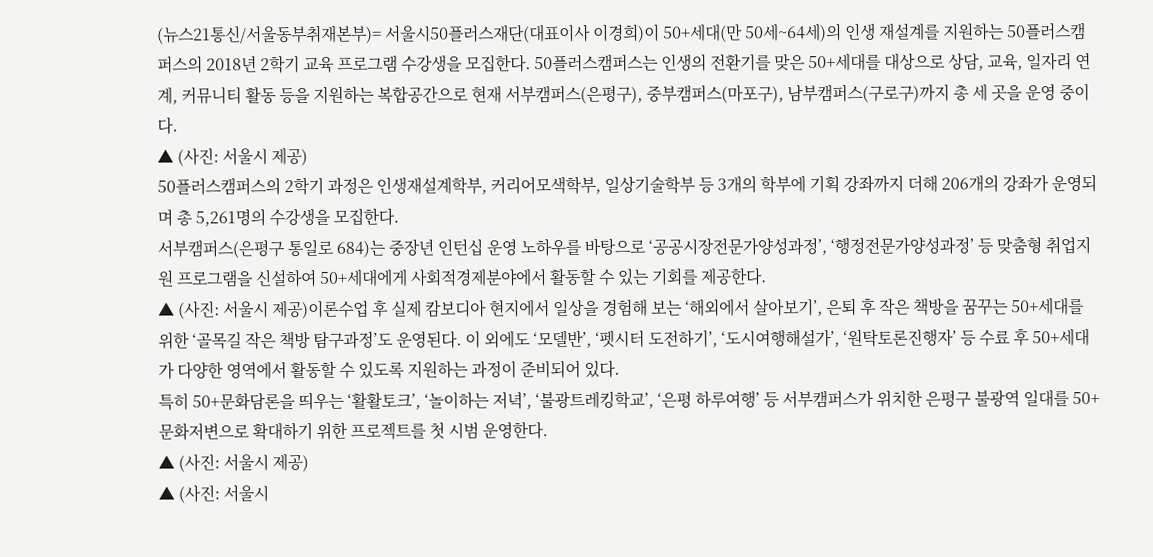(뉴스21통신/서울동부취재본부)= 서울시50플러스재단(대표이사 이경희)이 50+세대(만 50세~64세)의 인생 재설계를 지원하는 50플러스캠퍼스의 2018년 2학기 교육 프로그램 수강생을 모집한다. 50플러스캠퍼스는 인생의 전환기를 맞은 50+세대를 대상으로 상담, 교육, 일자리 연계, 커뮤니티 활동 등을 지원하는 복합공간으로 현재 서부캠퍼스(은평구), 중부캠퍼스(마포구), 남부캠퍼스(구로구)까지 총 세 곳을 운영 중이다.
▲ (사진: 서울시 제공)
50플러스캠퍼스의 2학기 과정은 인생재설계학부, 커리어모색학부, 일상기술학부 등 3개의 학부에 기획 강좌까지 더해 206개의 강좌가 운영되며 총 5,261명의 수강생을 모집한다.
서부캠퍼스(은평구 통일로 684)는 중장년 인턴십 운영 노하우를 바탕으로 ‘공공시장전문가양성과정’, ‘행정전문가양성과정’ 등 맞춤형 취업지원 프로그램을 신설하여 50+세대에게 사회적경제분야에서 활동할 수 있는 기회를 제공한다.
▲ (사진: 서울시 제공)이론수업 후 실제 캄보디아 현지에서 일상을 경험해 보는 ‘해외에서 살아보기’, 은퇴 후 작은 책방을 꿈꾸는 50+세대를 위한 ‘골목길 작은 책방 탐구과정’도 운영된다. 이 외에도 ‘모델반’, ‘펫시터 도전하기’, ‘도시여행해설가’, ‘원탁토론진행자’ 등 수료 후 50+세대가 다양한 영역에서 활동할 수 있도록 지원하는 과정이 준비되어 있다.
특히 50+문화담론을 띄우는 ‘활활토크’, ‘놀이하는 저녁’, ‘불광트레킹학교’, ‘은평 하루여행’ 등 서부캠퍼스가 위치한 은평구 불광역 일대를 50+문화저변으로 확대하기 위한 프로젝트를 첫 시범 운영한다.
▲ (사진: 서울시 제공)
▲ (사진: 서울시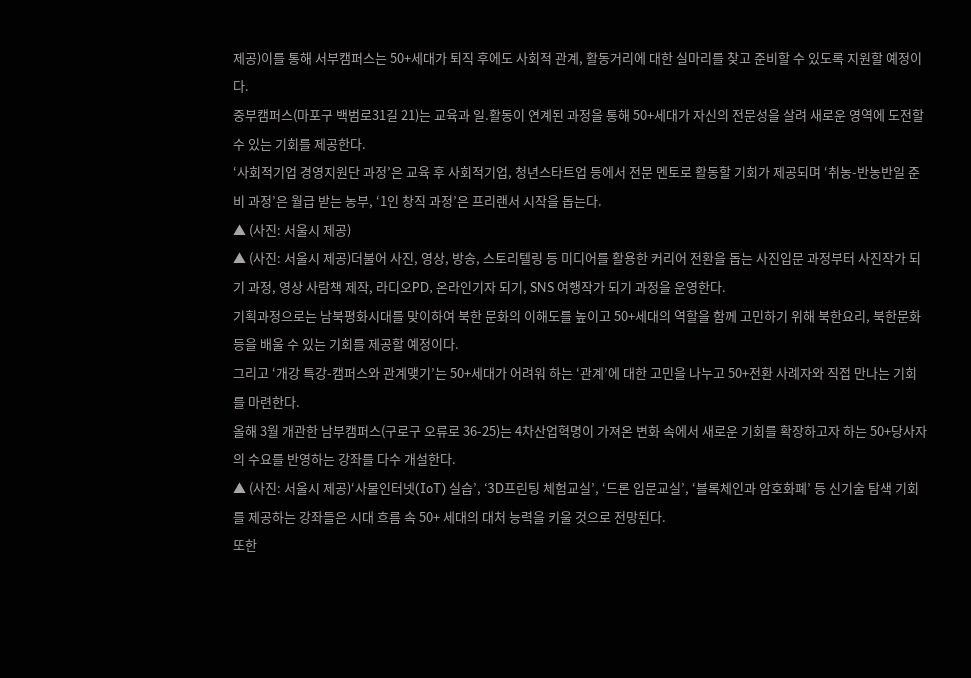제공)이를 통해 서부캠퍼스는 50+세대가 퇴직 후에도 사회적 관계, 활동거리에 대한 실마리를 찾고 준비할 수 있도록 지원할 예정이다.
중부캠퍼스(마포구 백범로31길 21)는 교육과 일․활동이 연계된 과정을 통해 50+세대가 자신의 전문성을 살려 새로운 영역에 도전할 수 있는 기회를 제공한다.
‘사회적기업 경영지원단 과정’은 교육 후 사회적기업, 청년스타트업 등에서 전문 멘토로 활동할 기회가 제공되며 ‘취농-반농반일 준비 과정’은 월급 받는 농부, ‘1인 창직 과정’은 프리랜서 시작을 돕는다.
▲ (사진: 서울시 제공)
▲ (사진: 서울시 제공)더불어 사진, 영상, 방송, 스토리텔링 등 미디어를 활용한 커리어 전환을 돕는 사진입문 과정부터 사진작가 되기 과정, 영상 사람책 제작, 라디오PD, 온라인기자 되기, SNS 여행작가 되기 과정을 운영한다.
기획과정으로는 남북평화시대를 맞이하여 북한 문화의 이해도를 높이고 50+세대의 역할을 함께 고민하기 위해 북한요리, 북한문화 등을 배울 수 있는 기회를 제공할 예정이다.
그리고 ‘개강 특강-캠퍼스와 관계맺기’는 50+세대가 어려워 하는 ‘관계’에 대한 고민을 나누고 50+전환 사례자와 직접 만나는 기회를 마련한다.
올해 3월 개관한 남부캠퍼스(구로구 오류로 36-25)는 4차산업혁명이 가져온 변화 속에서 새로운 기회를 확장하고자 하는 50+당사자의 수요를 반영하는 강좌를 다수 개설한다.
▲ (사진: 서울시 제공)‘사물인터넷(IoT) 실습’, ‘3D프린팅 체험교실’, ‘드론 입문교실’, ‘블록체인과 암호화폐’ 등 신기술 탐색 기회를 제공하는 강좌들은 시대 흐름 속 50+ 세대의 대처 능력을 키울 것으로 전망된다.
또한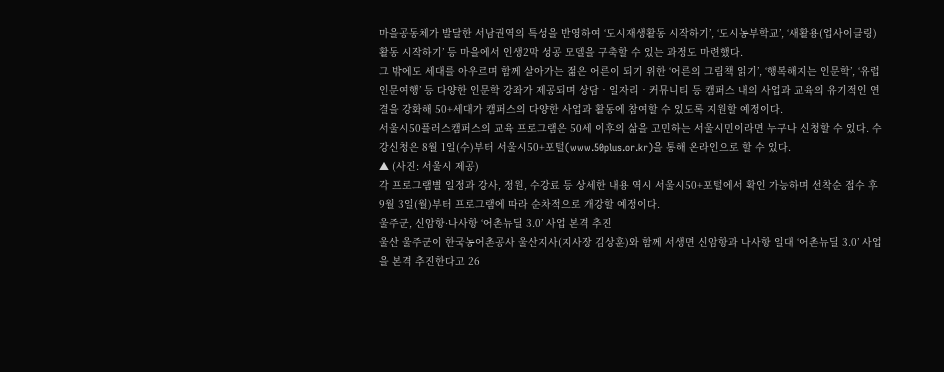마을공동체가 발달한 서남권역의 특성을 반영하여 ‘도시재생활동 시작하기’, ‘도시농부학교’, ‘새활용(업사이클링) 활동 시작하기’ 등 마을에서 인생2막 성공 모델을 구축할 수 있는 과정도 마련했다.
그 밖에도 세대를 아우르며 함께 살아가는 젊은 어른이 되기 위한 ‘어른의 그림책 읽기’, ‘행복해지는 인문학’, ‘유럽 인문여행’ 등 다양한 인문학 강좌가 제공되며 상담‧일자리‧커뮤니티 등 캠퍼스 내의 사업과 교육의 유기적인 연결을 강화해 50+세대가 캠퍼스의 다양한 사업과 활동에 참여할 수 있도록 지원할 예정이다.
서울시50플러스캠퍼스의 교육 프로그램은 50세 이후의 삶을 고민하는 서울시민이라면 누구나 신청할 수 있다. 수강신청은 8월 1일(수)부터 서울시50+포털(www.50plus.or.kr)을 통해 온라인으로 할 수 있다.
▲ (사진: 서울시 제공)
각 프로그램별 일정과 강사, 정원, 수강료 등 상세한 내용 역시 서울시50+포털에서 확인 가능하며 선착순 접수 후 9월 3일(월)부터 프로그램에 따라 순차적으로 개강할 예정이다.
울주군, 신암항·나사항 ‘어촌뉴딜 3.0’ 사업 본격 추진
울산 울주군이 한국농어촌공사 울산지사(지사장 김상훈)와 함께 서생면 신암항과 나사항 일대 ‘어촌뉴딜 3.0’ 사업을 본격 추진한다고 26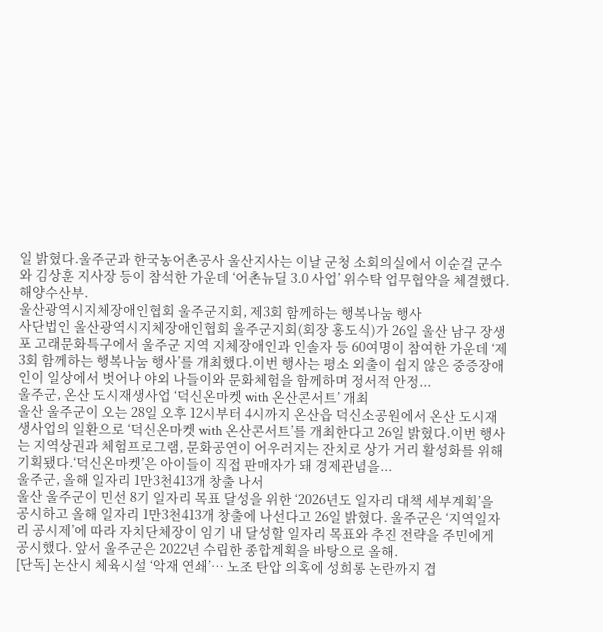일 밝혔다.울주군과 한국농어촌공사 울산지사는 이날 군청 소회의실에서 이순걸 군수와 김상훈 지사장 등이 참석한 가운데 ‘어촌뉴딜 3.0 사업’ 위수탁 업무협약을 체결했다.해양수산부.
울산광역시지체장애인협회 울주군지회, 제3회 함께하는 행복나눔 행사
사단법인 울산광역시지체장애인협회 울주군지회(회장 홍도식)가 26일 울산 남구 장생포 고래문화특구에서 울주군 지역 지체장애인과 인솔자 등 60여명이 참여한 가운데 ‘제3회 함께하는 행복나눔 행사’를 개최했다.이번 행사는 평소 외출이 쉽지 않은 중증장애인이 일상에서 벗어나 야외 나들이와 문화체험을 함께하며 정서적 안정...
울주군, 온산 도시재생사업 ‘덕신온마켓 with 온산콘서트’ 개최
울산 울주군이 오는 28일 오후 12시부터 4시까지 온산읍 덕신소공원에서 온산 도시재생사업의 일환으로 ‘덕신온마켓 with 온산콘서트’를 개최한다고 26일 밝혔다.이번 행사는 지역상권과 체험프로그램, 문화공연이 어우러지는 잔치로 상가 거리 활성화를 위해 기획됐다.‘덕신온마켓’은 아이들이 직접 판매자가 돼 경제관념을...
울주군, 올해 일자리 1만3천413개 창출 나서
울산 울주군이 민선 8기 일자리 목표 달성을 위한 ‘2026년도 일자리 대책 세부계획’을 공시하고 올해 일자리 1만3천413개 창출에 나선다고 26일 밝혔다. 울주군은 ‘지역일자리 공시제’에 따라 자치단체장이 임기 내 달성할 일자리 목표와 추진 전략을 주민에게 공시했다. 앞서 울주군은 2022년 수립한 종합계획을 바탕으로 올해.
[단독] 논산시 체육시설 ‘악재 연쇄’… 노조 탄압 의혹에 성희롱 논란까지 겹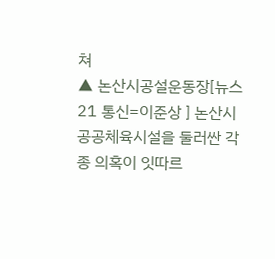쳐
▲ 논산시공설운동장[뉴스21 통신=이준상 ] 논산시 공공체육시설을 둘러싼 각종 의혹이 잇따르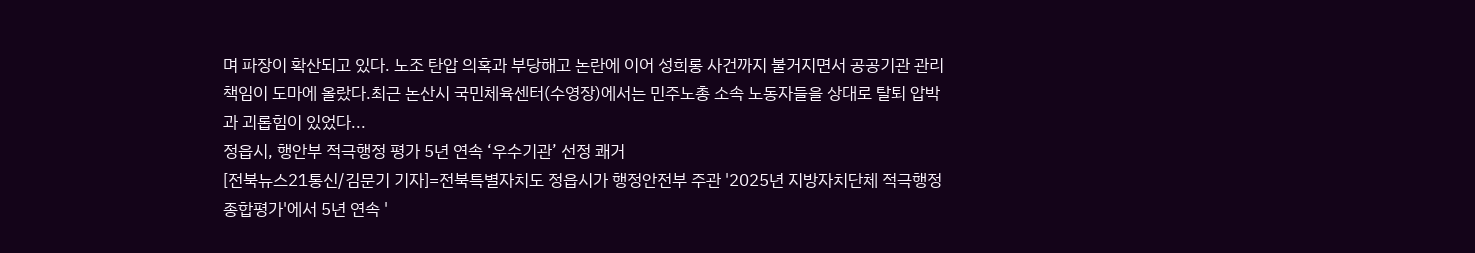며 파장이 확산되고 있다. 노조 탄압 의혹과 부당해고 논란에 이어 성희롱 사건까지 불거지면서 공공기관 관리 책임이 도마에 올랐다.최근 논산시 국민체육센터(수영장)에서는 민주노총 소속 노동자들을 상대로 탈퇴 압박과 괴롭힘이 있었다...
정읍시, 행안부 적극행정 평가 5년 연속 ‘우수기관’ 선정 쾌거
[전북뉴스21통신/김문기 기자]=전북특별자치도 정읍시가 행정안전부 주관 '2025년 지방자치단체 적극행정 종합평가'에서 5년 연속 '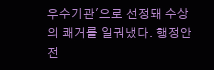우수기관'으로 선정돼 수상의 쾌거를 일궈냈다. 행정안전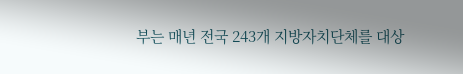부는 매년 전국 243개 지방자치단체를 대상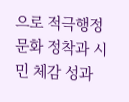으로 적극행정 문화 정착과 시민 체감 성과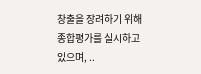창출을 장려하기 위해 종합평가를 실시하고 있으며, ..